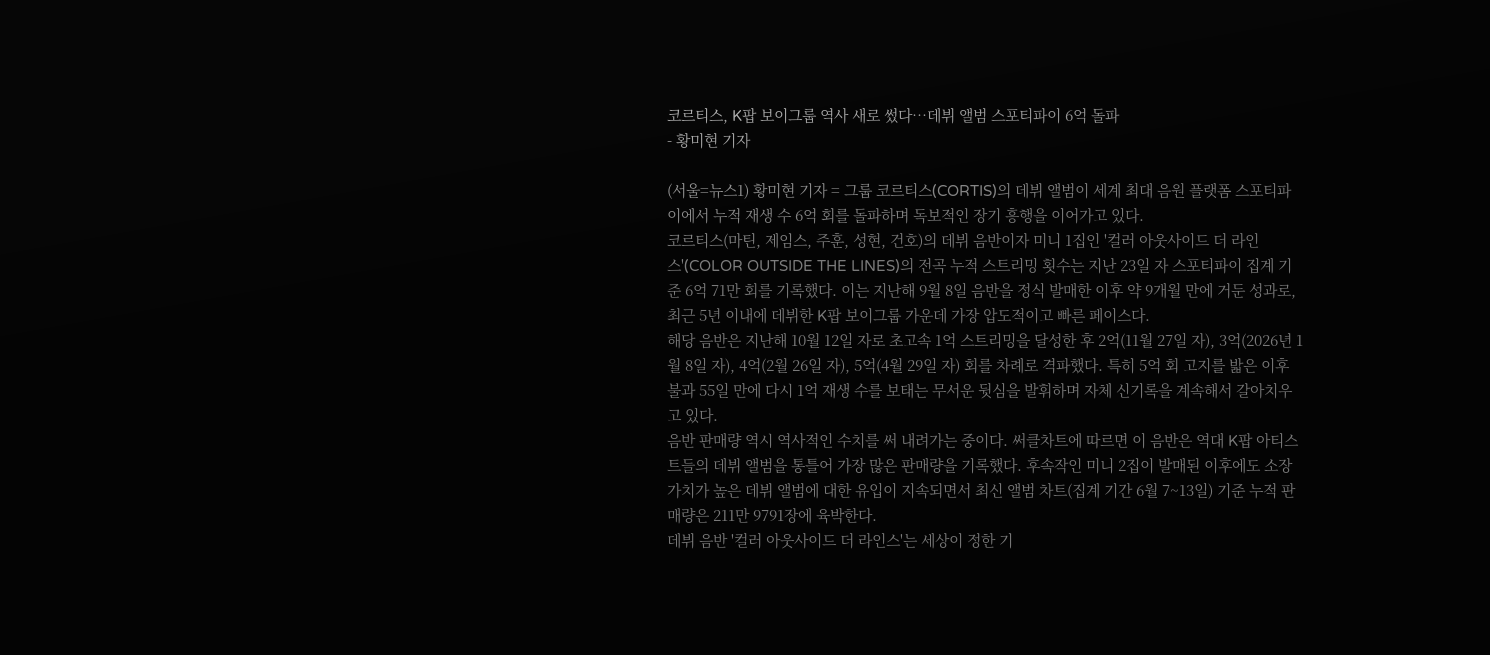코르티스, K팝 보이그룹 역사 새로 썼다…데뷔 앨범 스포티파이 6억 돌파
- 황미현 기자

(서울=뉴스1) 황미현 기자 = 그룹 코르티스(CORTIS)의 데뷔 앨범이 세계 최대 음원 플랫폼 스포티파이에서 누적 재생 수 6억 회를 돌파하며 독보적인 장기 흥행을 이어가고 있다.
코르티스(마틴, 제임스, 주훈, 성현, 건호)의 데뷔 음반이자 미니 1집인 '컬러 아웃사이드 더 라인스'(COLOR OUTSIDE THE LINES)의 전곡 누적 스트리밍 횟수는 지난 23일 자 스포티파이 집계 기준 6억 71만 회를 기록했다. 이는 지난해 9월 8일 음반을 정식 발매한 이후 약 9개월 만에 거둔 성과로, 최근 5년 이내에 데뷔한 K팝 보이그룹 가운데 가장 압도적이고 빠른 페이스다.
해당 음반은 지난해 10월 12일 자로 초고속 1억 스트리밍을 달성한 후 2억(11월 27일 자), 3억(2026년 1월 8일 자), 4억(2월 26일 자), 5억(4월 29일 자) 회를 차례로 격파했다. 특히 5억 회 고지를 밟은 이후 불과 55일 만에 다시 1억 재생 수를 보태는 무서운 뒷심을 발휘하며 자체 신기록을 계속해서 갈아치우고 있다.
음반 판매량 역시 역사적인 수치를 써 내려가는 중이다. 써클차트에 따르면 이 음반은 역대 K팝 아티스트들의 데뷔 앨범을 통틀어 가장 많은 판매량을 기록했다. 후속작인 미니 2집이 발매된 이후에도 소장 가치가 높은 데뷔 앨범에 대한 유입이 지속되면서 최신 앨범 차트(집계 기간 6월 7~13일) 기준 누적 판매량은 211만 9791장에 육박한다.
데뷔 음반 '컬러 아웃사이드 더 라인스'는 세상이 정한 기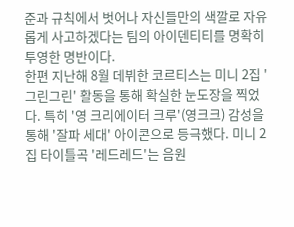준과 규칙에서 벗어나 자신들만의 색깔로 자유롭게 사고하겠다는 팀의 아이덴티티를 명확히 투영한 명반이다.
한편 지난해 8월 데뷔한 코르티스는 미니 2집 '그린그린' 활동을 통해 확실한 눈도장을 찍었다. 특히 '영 크리에이터 크루'(영크크) 감성을 통해 '잘파 세대' 아이콘으로 등극했다. 미니 2집 타이틀곡 '레드레드'는 음원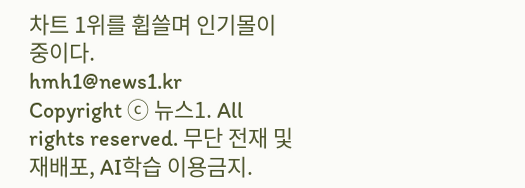차트 1위를 휩쓸며 인기몰이 중이다.
hmh1@news1.kr
Copyright ⓒ 뉴스1. All rights reserved. 무단 전재 및 재배포, AI학습 이용금지.